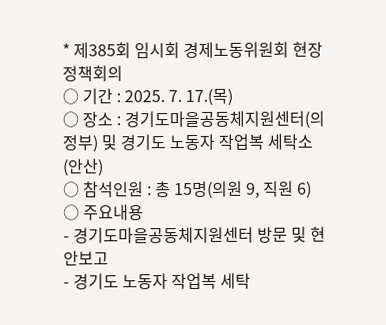* 제385회 임시회 경제노동위원회 현장정책회의
○ 기간 : 2025. 7. 17.(목)
○ 장소 : 경기도마을공동체지원센터(의정부) 및 경기도 노동자 작업복 세탁소(안산)
○ 참석인원 : 총 15명(의원 9, 직원 6)
○ 주요내용
- 경기도마을공동체지원센터 방문 및 현안보고
- 경기도 노동자 작업복 세탁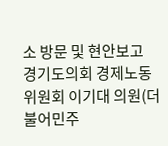소 방문 및 현안보고
경기도의회 경제노동위원회 이기대 의원(더불어민주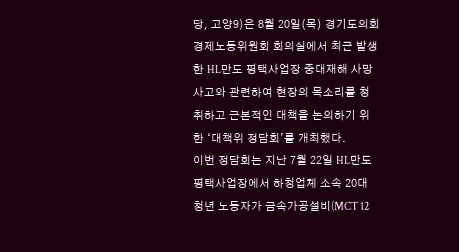당, 고양9)은 8월 20일(목) 경기도의회 경제노동위원회 회의실에서 최근 발생한 HL만도 평택사업장 중대재해 사망사고와 관련하여 현장의 목소리를 청취하고 근본적인 대책을 논의하기 위한 ‘대책위 정담회’를 개최했다.
이번 정담회는 지난 7월 22일 HL만도 평택사업장에서 하청업체 소속 20대 청년 노동자가 금속가공설비(MCT 12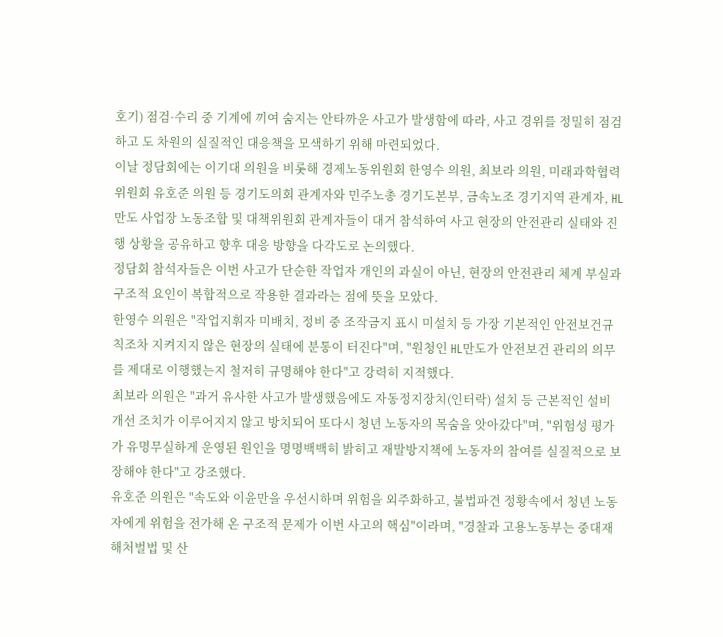호기) 점검·수리 중 기계에 끼여 숨지는 안타까운 사고가 발생함에 따라, 사고 경위를 정밀히 점검하고 도 차원의 실질적인 대응책을 모색하기 위해 마련되었다.
이날 정담회에는 이기대 의원을 비롯해 경제노동위원회 한영수 의원, 최보라 의원, 미래과학협력위원회 유호준 의원 등 경기도의회 관계자와 민주노총 경기도본부, 금속노조 경기지역 관계자, HL만도 사업장 노동조합 및 대책위원회 관계자들이 대거 참석하여 사고 현장의 안전관리 실태와 진행 상황을 공유하고 향후 대응 방향을 다각도로 논의했다.
정담회 참석자들은 이번 사고가 단순한 작업자 개인의 과실이 아닌, 현장의 안전관리 체계 부실과 구조적 요인이 복합적으로 작용한 결과라는 점에 뜻을 모았다.
한영수 의원은 "작업지휘자 미배치, 정비 중 조작금지 표시 미설치 등 가장 기본적인 안전보건규칙조차 지켜지지 않은 현장의 실태에 분통이 터진다"며, "원청인 HL만도가 안전보건 관리의 의무를 제대로 이행했는지 철저히 규명해야 한다"고 강력히 지적했다.
최보라 의원은 "과거 유사한 사고가 발생했음에도 자동정지장치(인터락) 설치 등 근본적인 설비 개선 조치가 이루어지지 않고 방치되어 또다시 청년 노동자의 목숨을 앗아갔다"며, "위험성 평가가 유명무실하게 운영된 원인을 명명백백히 밝히고 재발방지책에 노동자의 참여를 실질적으로 보장해야 한다"고 강조했다.
유호준 의원은 "속도와 이윤만을 우선시하며 위험을 외주화하고, 불법파견 정황속에서 청년 노동자에게 위험을 전가해 온 구조적 문제가 이번 사고의 핵심"이라며, "경찰과 고용노동부는 중대재해처벌법 및 산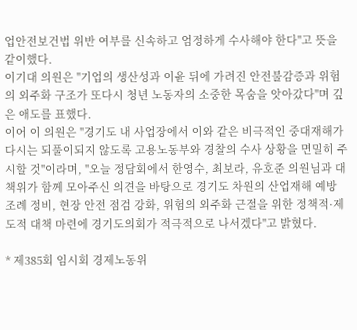업안전보건법 위반 여부를 신속하고 엄정하게 수사해야 한다"고 뜻을 같이했다.
이기대 의원은 "기업의 생산성과 이윤 뒤에 가려진 안전불감증과 위험의 외주화 구조가 또다시 청년 노동자의 소중한 목숨을 앗아갔다"며 깊은 애도를 표했다.
이어 이 의원은 "경기도 내 사업장에서 이와 같은 비극적인 중대재해가 다시는 되풀이되지 않도록 고용노동부와 경찰의 수사 상황을 면밀히 주시할 것"이라며, "오늘 정담회에서 한영수, 최보라, 유호준 의원님과 대책위가 함께 모아주신 의견을 바탕으로 경기도 차원의 산업재해 예방 조례 정비, 현장 안전 점검 강화, 위험의 외주화 근절을 위한 정책적·제도적 대책 마련에 경기도의회가 적극적으로 나서겠다"고 밝혔다.

* 제385회 임시회 경제노동위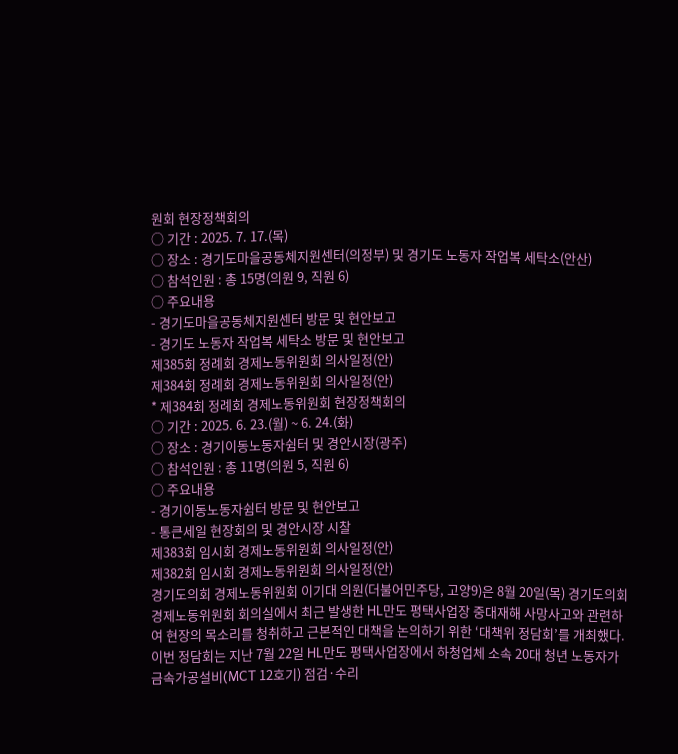원회 현장정책회의
○ 기간 : 2025. 7. 17.(목)
○ 장소 : 경기도마을공동체지원센터(의정부) 및 경기도 노동자 작업복 세탁소(안산)
○ 참석인원 : 총 15명(의원 9, 직원 6)
○ 주요내용
- 경기도마을공동체지원센터 방문 및 현안보고
- 경기도 노동자 작업복 세탁소 방문 및 현안보고
제385회 정례회 경제노동위원회 의사일정(안)
제384회 정례회 경제노동위원회 의사일정(안)
* 제384회 정례회 경제노동위원회 현장정책회의
○ 기간 : 2025. 6. 23.(월) ~ 6. 24.(화)
○ 장소 : 경기이동노동자쉼터 및 경안시장(광주)
○ 참석인원 : 총 11명(의원 5, 직원 6)
○ 주요내용
- 경기이동노동자쉼터 방문 및 현안보고
- 통큰세일 현장회의 및 경안시장 시찰
제383회 임시회 경제노동위원회 의사일정(안)
제382회 임시회 경제노동위원회 의사일정(안)
경기도의회 경제노동위원회 이기대 의원(더불어민주당, 고양9)은 8월 20일(목) 경기도의회 경제노동위원회 회의실에서 최근 발생한 HL만도 평택사업장 중대재해 사망사고와 관련하여 현장의 목소리를 청취하고 근본적인 대책을 논의하기 위한 ‘대책위 정담회’를 개최했다.
이번 정담회는 지난 7월 22일 HL만도 평택사업장에서 하청업체 소속 20대 청년 노동자가 금속가공설비(MCT 12호기) 점검·수리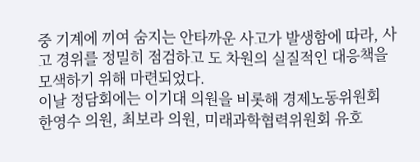중 기계에 끼여 숨지는 안타까운 사고가 발생함에 따라, 사고 경위를 정밀히 점검하고 도 차원의 실질적인 대응책을 모색하기 위해 마련되었다.
이날 정담회에는 이기대 의원을 비롯해 경제노동위원회 한영수 의원, 최보라 의원, 미래과학협력위원회 유호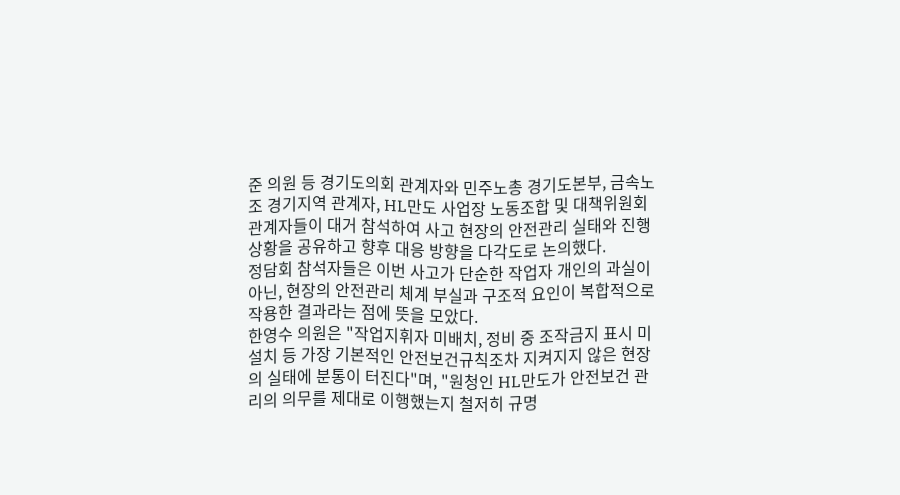준 의원 등 경기도의회 관계자와 민주노총 경기도본부, 금속노조 경기지역 관계자, HL만도 사업장 노동조합 및 대책위원회 관계자들이 대거 참석하여 사고 현장의 안전관리 실태와 진행 상황을 공유하고 향후 대응 방향을 다각도로 논의했다.
정담회 참석자들은 이번 사고가 단순한 작업자 개인의 과실이 아닌, 현장의 안전관리 체계 부실과 구조적 요인이 복합적으로 작용한 결과라는 점에 뜻을 모았다.
한영수 의원은 "작업지휘자 미배치, 정비 중 조작금지 표시 미설치 등 가장 기본적인 안전보건규칙조차 지켜지지 않은 현장의 실태에 분통이 터진다"며, "원청인 HL만도가 안전보건 관리의 의무를 제대로 이행했는지 철저히 규명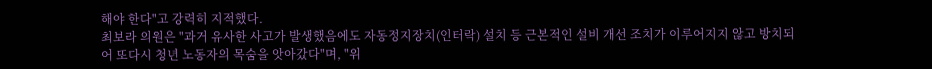해야 한다"고 강력히 지적했다.
최보라 의원은 "과거 유사한 사고가 발생했음에도 자동정지장치(인터락) 설치 등 근본적인 설비 개선 조치가 이루어지지 않고 방치되어 또다시 청년 노동자의 목숨을 앗아갔다"며, "위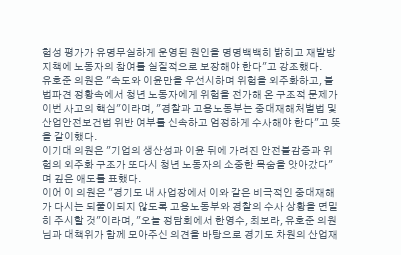험성 평가가 유명무실하게 운영된 원인을 명명백백히 밝히고 재발방지책에 노동자의 참여를 실질적으로 보장해야 한다"고 강조했다.
유호준 의원은 "속도와 이윤만을 우선시하며 위험을 외주화하고, 불법파견 정황속에서 청년 노동자에게 위험을 전가해 온 구조적 문제가 이번 사고의 핵심"이라며, "경찰과 고용노동부는 중대재해처벌법 및 산업안전보건법 위반 여부를 신속하고 엄정하게 수사해야 한다"고 뜻을 같이했다.
이기대 의원은 "기업의 생산성과 이윤 뒤에 가려진 안전불감증과 위험의 외주화 구조가 또다시 청년 노동자의 소중한 목숨을 앗아갔다"며 깊은 애도를 표했다.
이어 이 의원은 "경기도 내 사업장에서 이와 같은 비극적인 중대재해가 다시는 되풀이되지 않도록 고용노동부와 경찰의 수사 상황을 면밀히 주시할 것"이라며, "오늘 정담회에서 한영수, 최보라, 유호준 의원님과 대책위가 함께 모아주신 의견을 바탕으로 경기도 차원의 산업재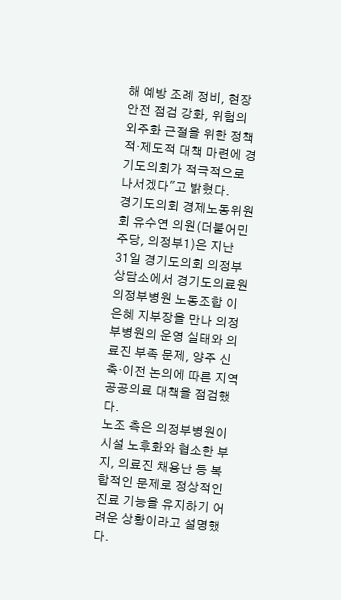해 예방 조례 정비, 현장 안전 점검 강화, 위험의 외주화 근절을 위한 정책적·제도적 대책 마련에 경기도의회가 적극적으로 나서겠다"고 밝혔다.
경기도의회 경제노동위원회 유수연 의원(더불어민주당, 의정부1)은 지난
31일 경기도의회 의정부상담소에서 경기도의료원 의정부병원 노동조합 이은혜 지부장을 만나 의정부병원의 운영 실태와 의료진 부족 문제, 양주 신축·이전 논의에 따른 지역 공공의료 대책을 점검했다.
노조 측은 의정부병원이 시설 노후화와 협소한 부지, 의료진 채용난 등 복합적인 문제로 정상적인 진료 기능을 유지하기 어려운 상황이라고 설명했다.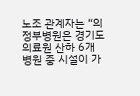노조 관계자는 “의정부병원은 경기도의료원 산하 6개 병원 중 시설이 가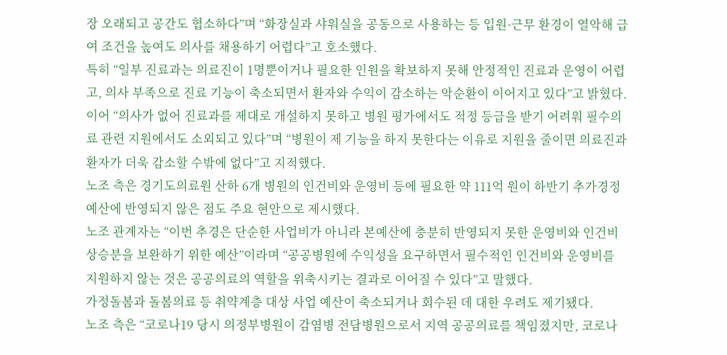장 오래되고 공간도 협소하다”며 “화장실과 샤워실을 공동으로 사용하는 등 입원·근무 환경이 열악해 급여 조건을 높여도 의사를 채용하기 어렵다”고 호소했다.
특히 “일부 진료과는 의료진이 1명뿐이거나 필요한 인원을 확보하지 못해 안정적인 진료과 운영이 어렵고, 의사 부족으로 진료 기능이 축소되면서 환자와 수익이 감소하는 악순환이 이어지고 있다”고 밝혔다.
이어 “의사가 없어 진료과를 제대로 개설하지 못하고 병원 평가에서도 적정 등급을 받기 어려워 필수의료 관련 지원에서도 소외되고 있다”며 “병원이 제 기능을 하지 못한다는 이유로 지원을 줄이면 의료진과 환자가 더욱 감소할 수밖에 없다”고 지적했다.
노조 측은 경기도의료원 산하 6개 병원의 인건비와 운영비 등에 필요한 약 111억 원이 하반기 추가경정예산에 반영되지 않은 점도 주요 현안으로 제시했다.
노조 관계자는 “이번 추경은 단순한 사업비가 아니라 본예산에 충분히 반영되지 못한 운영비와 인건비 상승분을 보완하기 위한 예산”이라며 “공공병원에 수익성을 요구하면서 필수적인 인건비와 운영비를 지원하지 않는 것은 공공의료의 역할을 위축시키는 결과로 이어질 수 있다”고 말했다.
가정돌봄과 돌봄의료 등 취약계층 대상 사업 예산이 축소되거나 회수된 데 대한 우려도 제기됐다.
노조 측은 “코로나19 당시 의정부병원이 감염병 전담병원으로서 지역 공공의료를 책임졌지만, 코로나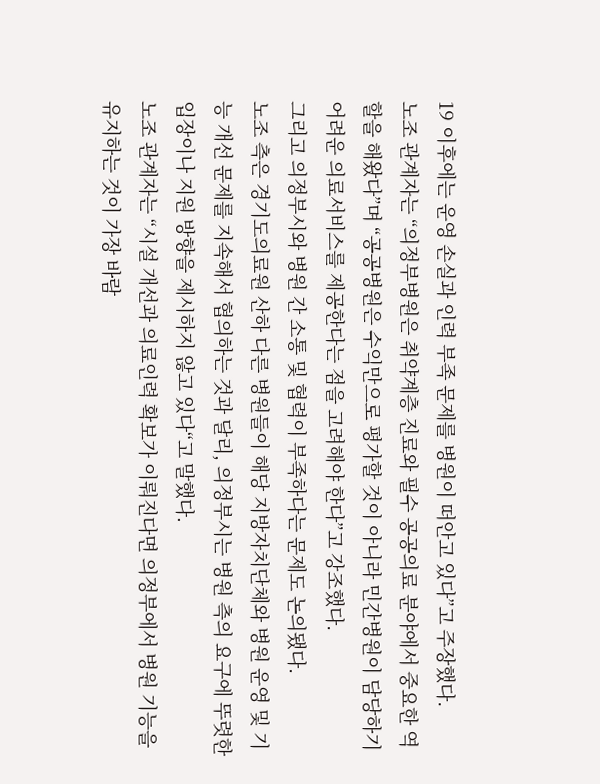19 이후에는 운영 손실과 인력 부족 문제를 병원이 떠안고 있다”고 주장했다.
노조 관계자는 “의정부병원은 취약계층 진료와 필수 공공의료 분야에서 중요한 역할을 해왔다”며 “공공병원은 수익만으로 평가할 것이 아니라 민간병원이 담당하기 어려운 의료서비스를 제공한다는 점을 고려해야 한다”고 강조했다.
그리고 의정부시와 병원 간 소통 및 협력이 부족하다는 문제도 논의됐다.
노조 측은 경기도의료원 산하 다른 병원들이 해당 지방자치단체와 병원 운영 및 기능 개선 문제를 지속해서 협의하는 것과 달리, 의정부시는 병원 측의 요구에 뚜렷한 입장이나 지원 방향을 제시하지 않고 있다“고 말했다.
노조 관계자는 “시설 개선과 의료인력 확보가 이뤄진다면 의정부에서 병원 기능을 유지하는 것이 가장 바람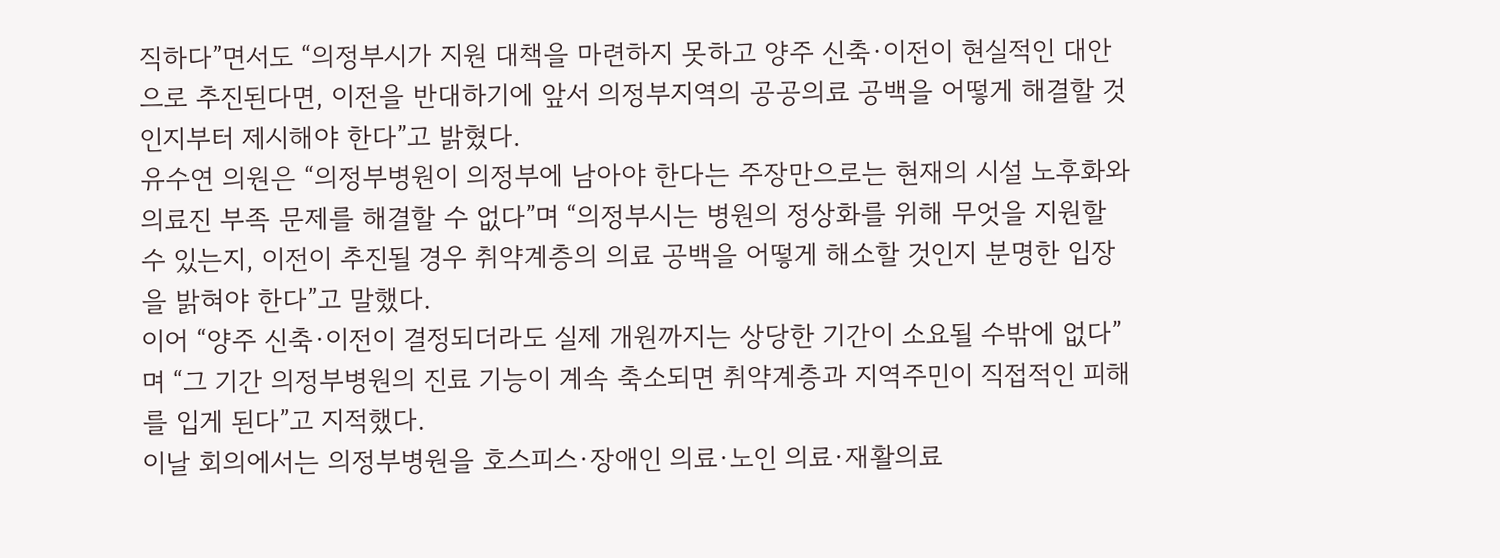직하다”면서도 “의정부시가 지원 대책을 마련하지 못하고 양주 신축·이전이 현실적인 대안으로 추진된다면, 이전을 반대하기에 앞서 의정부지역의 공공의료 공백을 어떻게 해결할 것인지부터 제시해야 한다”고 밝혔다.
유수연 의원은 “의정부병원이 의정부에 남아야 한다는 주장만으로는 현재의 시설 노후화와 의료진 부족 문제를 해결할 수 없다”며 “의정부시는 병원의 정상화를 위해 무엇을 지원할 수 있는지, 이전이 추진될 경우 취약계층의 의료 공백을 어떻게 해소할 것인지 분명한 입장을 밝혀야 한다”고 말했다.
이어 “양주 신축·이전이 결정되더라도 실제 개원까지는 상당한 기간이 소요될 수밖에 없다”며 “그 기간 의정부병원의 진료 기능이 계속 축소되면 취약계층과 지역주민이 직접적인 피해를 입게 된다”고 지적했다.
이날 회의에서는 의정부병원을 호스피스·장애인 의료·노인 의료·재활의료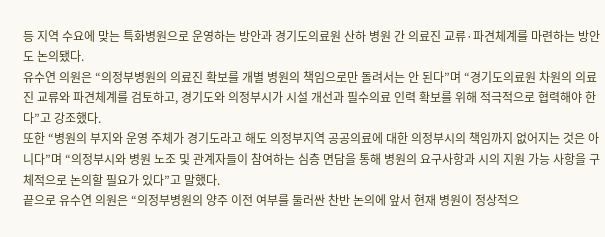등 지역 수요에 맞는 특화병원으로 운영하는 방안과 경기도의료원 산하 병원 간 의료진 교류·파견체계를 마련하는 방안도 논의됐다.
유수연 의원은 “의정부병원의 의료진 확보를 개별 병원의 책임으로만 돌려서는 안 된다”며 “경기도의료원 차원의 의료진 교류와 파견체계를 검토하고, 경기도와 의정부시가 시설 개선과 필수의료 인력 확보를 위해 적극적으로 협력해야 한다”고 강조했다.
또한 “병원의 부지와 운영 주체가 경기도라고 해도 의정부지역 공공의료에 대한 의정부시의 책임까지 없어지는 것은 아니다”며 “의정부시와 병원 노조 및 관계자들이 참여하는 심층 면담을 통해 병원의 요구사항과 시의 지원 가능 사항을 구체적으로 논의할 필요가 있다”고 말했다.
끝으로 유수연 의원은 “의정부병원의 양주 이전 여부를 둘러싼 찬반 논의에 앞서 현재 병원이 정상적으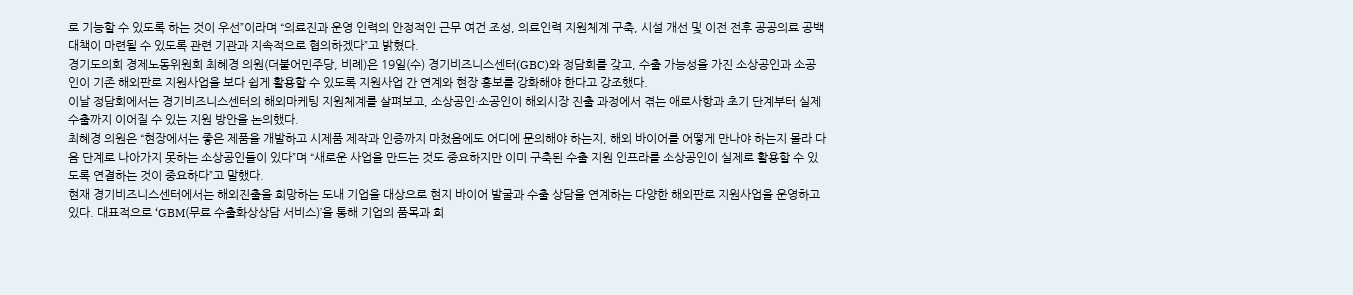로 기능할 수 있도록 하는 것이 우선”이라며 “의료진과 운영 인력의 안정적인 근무 여건 조성, 의료인력 지원체계 구축, 시설 개선 및 이전 전후 공공의료 공백 대책이 마련될 수 있도록 관련 기관과 지속적으로 협의하겠다”고 밝혔다.
경기도의회 경제노동위원회 최혜경 의원(더불어민주당, 비례)은 19일(수) 경기비즈니스센터(GBC)와 정담회를 갖고, 수출 가능성을 가진 소상공인과 소공인이 기존 해외판로 지원사업을 보다 쉽게 활용할 수 있도록 지원사업 간 연계와 현장 홍보를 강화해야 한다고 강조했다.
이날 정담회에서는 경기비즈니스센터의 해외마케팅 지원체계를 살펴보고, 소상공인·소공인이 해외시장 진출 과정에서 겪는 애로사항과 초기 단계부터 실제 수출까지 이어질 수 있는 지원 방안을 논의했다.
최혜경 의원은 “현장에서는 좋은 제품을 개발하고 시제품 제작과 인증까지 마쳤음에도 어디에 문의해야 하는지, 해외 바이어를 어떻게 만나야 하는지 몰라 다음 단계로 나아가지 못하는 소상공인들이 있다”며 “새로운 사업을 만드는 것도 중요하지만 이미 구축된 수출 지원 인프라를 소상공인이 실제로 활용할 수 있도록 연결하는 것이 중요하다”고 말했다.
현재 경기비즈니스센터에서는 해외진출을 희망하는 도내 기업을 대상으로 현지 바이어 발굴과 수출 상담을 연계하는 다양한 해외판로 지원사업을 운영하고 있다. 대표적으로 ‘GBM(무료 수출화상상담 서비스)’을 통해 기업의 품목과 희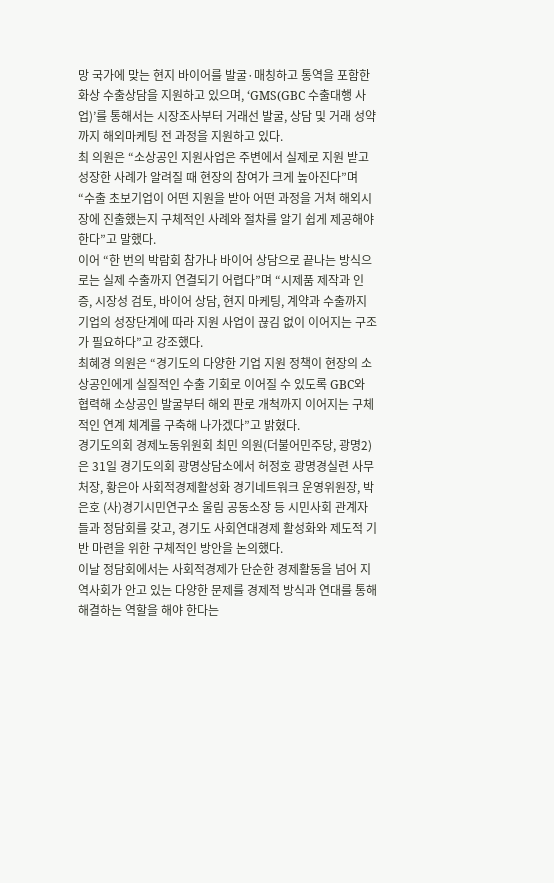망 국가에 맞는 현지 바이어를 발굴·매칭하고 통역을 포함한 화상 수출상담을 지원하고 있으며, ‘GMS(GBC 수출대행 사업)’를 통해서는 시장조사부터 거래선 발굴, 상담 및 거래 성약까지 해외마케팅 전 과정을 지원하고 있다.
최 의원은 “소상공인 지원사업은 주변에서 실제로 지원 받고 성장한 사례가 알려질 때 현장의 참여가 크게 높아진다”며 “수출 초보기업이 어떤 지원을 받아 어떤 과정을 거쳐 해외시장에 진출했는지 구체적인 사례와 절차를 알기 쉽게 제공해야 한다”고 말했다.
이어 “한 번의 박람회 참가나 바이어 상담으로 끝나는 방식으로는 실제 수출까지 연결되기 어렵다”며 “시제품 제작과 인증, 시장성 검토, 바이어 상담, 현지 마케팅, 계약과 수출까지 기업의 성장단계에 따라 지원 사업이 끊김 없이 이어지는 구조가 필요하다”고 강조했다.
최혜경 의원은 “경기도의 다양한 기업 지원 정책이 현장의 소상공인에게 실질적인 수출 기회로 이어질 수 있도록 GBC와 협력해 소상공인 발굴부터 해외 판로 개척까지 이어지는 구체적인 연계 체계를 구축해 나가겠다”고 밝혔다.
경기도의회 경제노동위원회 최민 의원(더불어민주당, 광명2)은 31일 경기도의회 광명상담소에서 허정호 광명경실련 사무처장, 황은아 사회적경제활성화 경기네트워크 운영위원장, 박은호 (사)경기시민연구소 울림 공동소장 등 시민사회 관계자들과 정담회를 갖고, 경기도 사회연대경제 활성화와 제도적 기반 마련을 위한 구체적인 방안을 논의했다.
이날 정담회에서는 사회적경제가 단순한 경제활동을 넘어 지역사회가 안고 있는 다양한 문제를 경제적 방식과 연대를 통해 해결하는 역할을 해야 한다는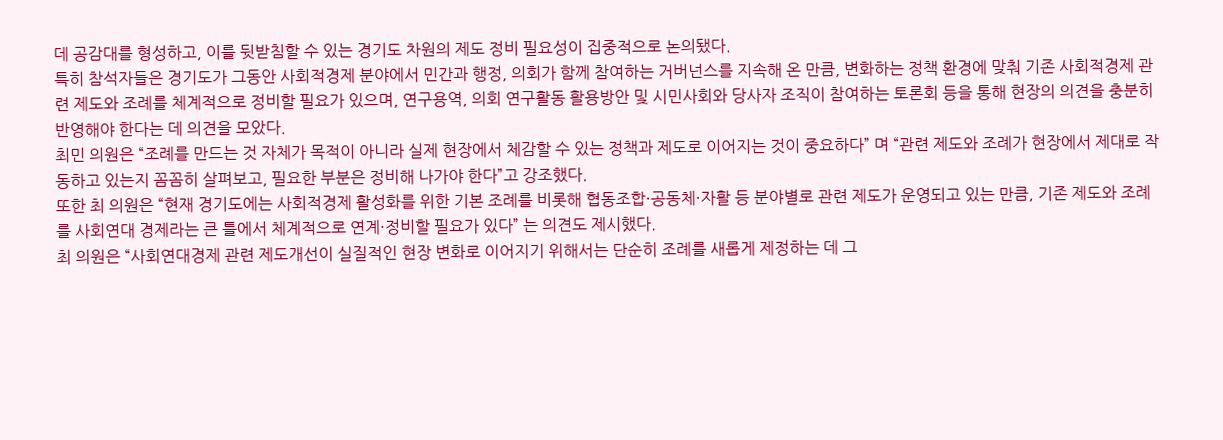데 공감대를 형성하고, 이를 뒷받침할 수 있는 경기도 차원의 제도 정비 필요성이 집중적으로 논의됐다.
특히 참석자들은 경기도가 그동안 사회적경제 분야에서 민간과 행정, 의회가 함께 참여하는 거버넌스를 지속해 온 만큼, 변화하는 정책 환경에 맞춰 기존 사회적경제 관련 제도와 조례를 체계적으로 정비할 필요가 있으며, 연구용역, 의회 연구활동 활용방안 및 시민사회와 당사자 조직이 참여하는 토론회 등을 통해 현장의 의견을 충분히 반영해야 한다는 데 의견을 모았다.
최민 의원은 “조례를 만드는 것 자체가 목적이 아니라 실제 현장에서 체감할 수 있는 정책과 제도로 이어지는 것이 중요하다” 며 “관련 제도와 조례가 현장에서 제대로 작동하고 있는지 꼼꼼히 살펴보고, 필요한 부분은 정비해 나가야 한다”고 강조했다.
또한 최 의원은 “현재 경기도에는 사회적경제 활성화를 위한 기본 조례를 비롯해 협동조합·공동체·자활 등 분야별로 관련 제도가 운영되고 있는 만큼, 기존 제도와 조례를 사회연대 경제라는 큰 틀에서 체계적으로 연계·정비할 필요가 있다” 는 의견도 제시했다.
최 의원은 “사회연대경제 관련 제도개선이 실질적인 현장 변화로 이어지기 위해서는 단순히 조례를 새롭게 제정하는 데 그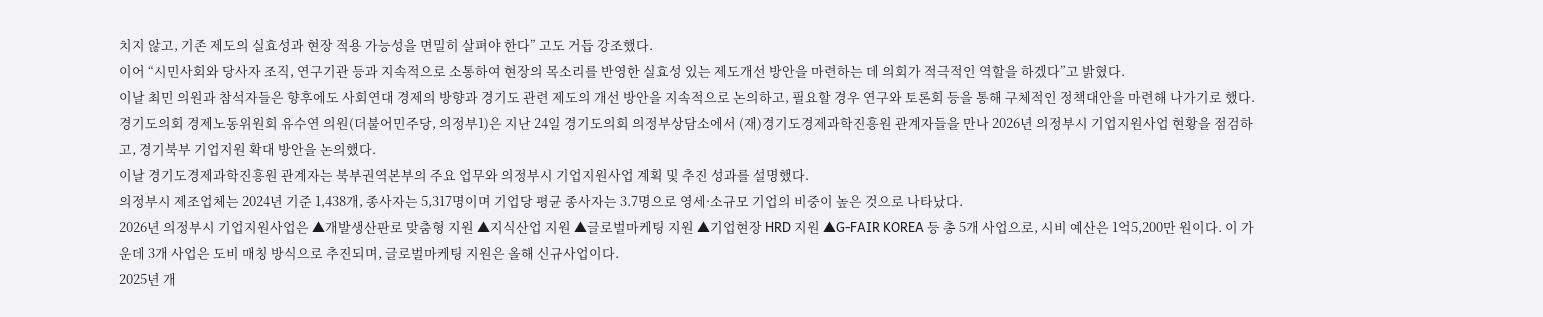치지 않고, 기존 제도의 실효성과 현장 적용 가능성을 면밀히 살펴야 한다” 고도 거듭 강조했다.
이어 “시민사회와 당사자 조직, 연구기관 등과 지속적으로 소통하여 현장의 목소리를 반영한 실효성 있는 제도개선 방안을 마련하는 데 의회가 적극적인 역할을 하겠다”고 밝혔다.
이날 최민 의원과 참석자들은 향후에도 사회연대 경제의 방향과 경기도 관련 제도의 개선 방안을 지속적으로 논의하고, 필요할 경우 연구와 토론회 등을 통해 구체적인 정책대안을 마련해 나가기로 했다.
경기도의회 경제노동위원회 유수연 의원(더불어민주당, 의정부1)은 지난 24일 경기도의회 의정부상담소에서 (재)경기도경제과학진흥원 관계자들을 만나 2026년 의정부시 기업지원사업 현황을 점검하고, 경기북부 기업지원 확대 방안을 논의했다.
이날 경기도경제과학진흥원 관계자는 북부권역본부의 주요 업무와 의정부시 기업지원사업 계획 및 추진 성과를 설명했다.
의정부시 제조업체는 2024년 기준 1,438개, 종사자는 5,317명이며 기업당 평균 종사자는 3.7명으로 영세·소규모 기업의 비중이 높은 것으로 나타났다.
2026년 의정부시 기업지원사업은 ▲개발생산판로 맞춤형 지원 ▲지식산업 지원 ▲글로벌마케팅 지원 ▲기업현장 HRD 지원 ▲G-FAIR KOREA 등 총 5개 사업으로, 시비 예산은 1억5,200만 원이다. 이 가운데 3개 사업은 도비 매칭 방식으로 추진되며, 글로벌마케팅 지원은 올해 신규사업이다.
2025년 개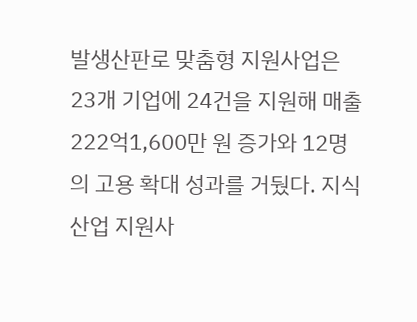발생산판로 맞춤형 지원사업은 23개 기업에 24건을 지원해 매출 222억1,600만 원 증가와 12명의 고용 확대 성과를 거뒀다. 지식산업 지원사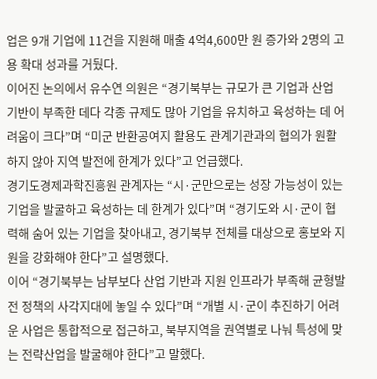업은 9개 기업에 11건을 지원해 매출 4억4,600만 원 증가와 2명의 고용 확대 성과를 거뒀다.
이어진 논의에서 유수연 의원은 “경기북부는 규모가 큰 기업과 산업 기반이 부족한 데다 각종 규제도 많아 기업을 유치하고 육성하는 데 어려움이 크다”며 “미군 반환공여지 활용도 관계기관과의 협의가 원활하지 않아 지역 발전에 한계가 있다”고 언급했다.
경기도경제과학진흥원 관계자는 “시·군만으로는 성장 가능성이 있는 기업을 발굴하고 육성하는 데 한계가 있다”며 “경기도와 시·군이 협력해 숨어 있는 기업을 찾아내고, 경기북부 전체를 대상으로 홍보와 지원을 강화해야 한다”고 설명했다.
이어 “경기북부는 남부보다 산업 기반과 지원 인프라가 부족해 균형발전 정책의 사각지대에 놓일 수 있다”며 “개별 시·군이 추진하기 어려운 사업은 통합적으로 접근하고, 북부지역을 권역별로 나눠 특성에 맞는 전략산업을 발굴해야 한다”고 말했다.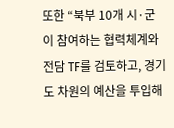또한 “북부 10개 시·군이 참여하는 협력체계와 전담 TF를 검토하고, 경기도 차원의 예산을 투입해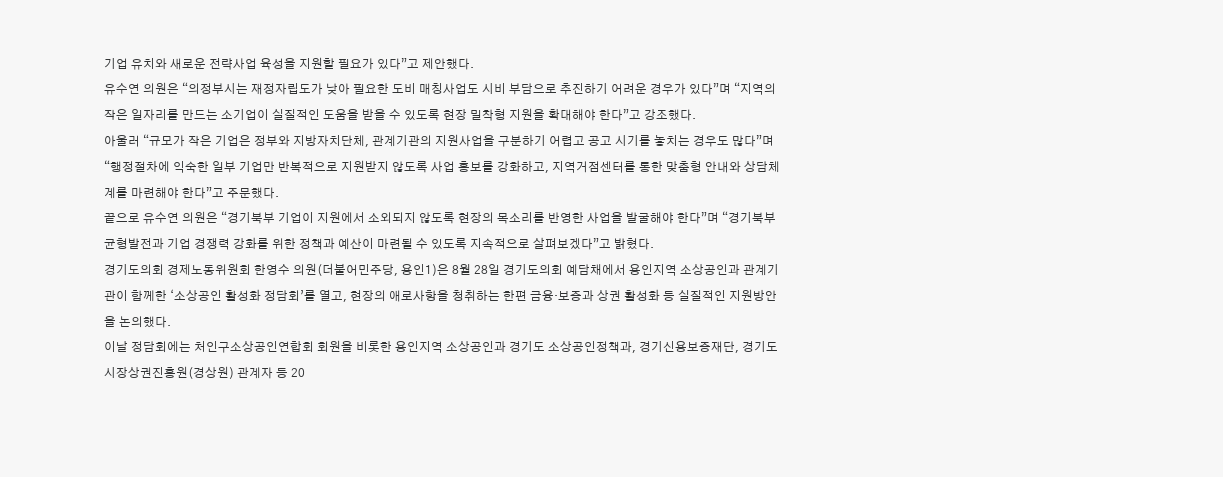기업 유치와 새로운 전략사업 육성을 지원할 필요가 있다”고 제안했다.
유수연 의원은 “의정부시는 재정자립도가 낮아 필요한 도비 매칭사업도 시비 부담으로 추진하기 어려운 경우가 있다”며 “지역의 작은 일자리를 만드는 소기업이 실질적인 도움을 받을 수 있도록 현장 밀착형 지원을 확대해야 한다”고 강조했다.
아울러 “규모가 작은 기업은 정부와 지방자치단체, 관계기관의 지원사업을 구분하기 어렵고 공고 시기를 놓치는 경우도 많다”며 “행정절차에 익숙한 일부 기업만 반복적으로 지원받지 않도록 사업 홍보를 강화하고, 지역거점센터를 통한 맞춤형 안내와 상담체계를 마련해야 한다”고 주문했다.
끝으로 유수연 의원은 “경기북부 기업이 지원에서 소외되지 않도록 현장의 목소리를 반영한 사업을 발굴해야 한다”며 “경기북부 균형발전과 기업 경쟁력 강화를 위한 정책과 예산이 마련될 수 있도록 지속적으로 살펴보겠다”고 밝혔다.
경기도의회 경제노동위원회 한영수 의원(더불어민주당, 용인1)은 8월 28일 경기도의회 예담채에서 용인지역 소상공인과 관계기관이 함께한 ‘소상공인 활성화 정담회’를 열고, 현장의 애로사항을 청취하는 한편 금융·보증과 상권 활성화 등 실질적인 지원방안을 논의했다.
이날 정담회에는 처인구소상공인연합회 회원을 비롯한 용인지역 소상공인과 경기도 소상공인정책과, 경기신용보증재단, 경기도시장상권진흥원(경상원) 관계자 등 20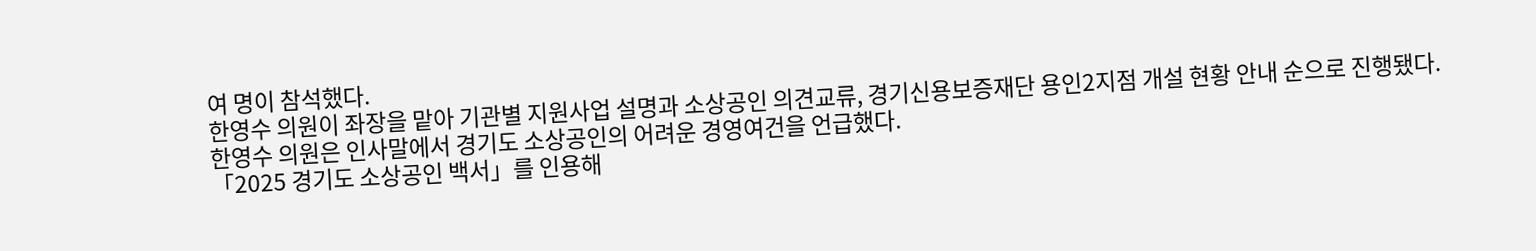여 명이 참석했다.
한영수 의원이 좌장을 맡아 기관별 지원사업 설명과 소상공인 의견교류, 경기신용보증재단 용인2지점 개설 현황 안내 순으로 진행됐다.
한영수 의원은 인사말에서 경기도 소상공인의 어려운 경영여건을 언급했다.
「2025 경기도 소상공인 백서」를 인용해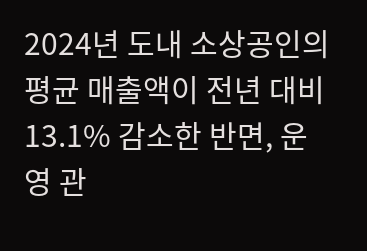2024년 도내 소상공인의 평균 매출액이 전년 대비 13.1% 감소한 반면, 운영 관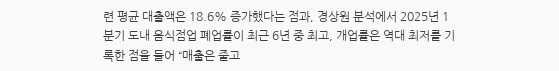련 평균 대출액은 18.6% 증가했다는 점과, 경상원 분석에서 2025년 1분기 도내 음식점업 폐업률이 최근 6년 중 최고, 개업률은 역대 최저를 기록한 점을 들어 “매출은 줄고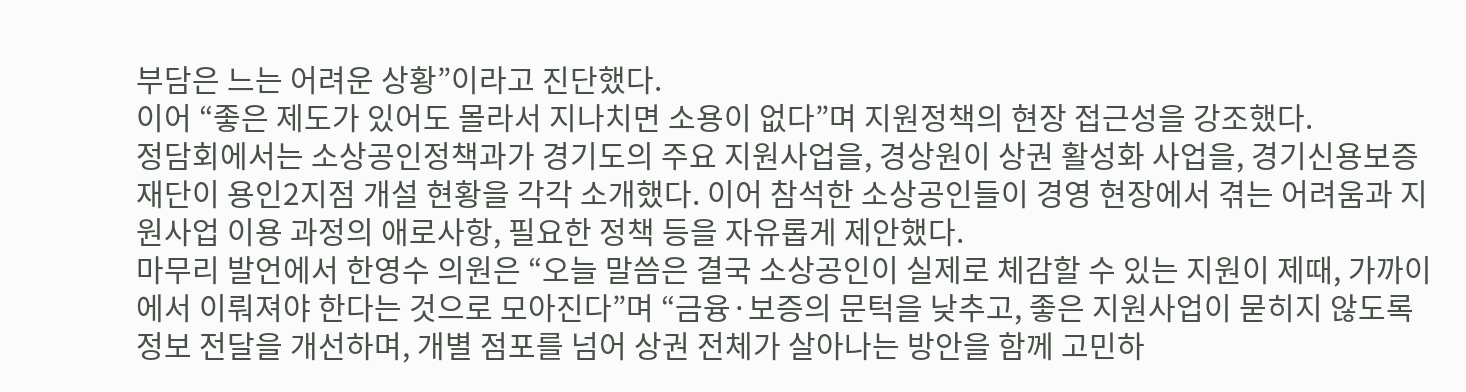부담은 느는 어려운 상황”이라고 진단했다.
이어 “좋은 제도가 있어도 몰라서 지나치면 소용이 없다”며 지원정책의 현장 접근성을 강조했다.
정담회에서는 소상공인정책과가 경기도의 주요 지원사업을, 경상원이 상권 활성화 사업을, 경기신용보증재단이 용인2지점 개설 현황을 각각 소개했다. 이어 참석한 소상공인들이 경영 현장에서 겪는 어려움과 지원사업 이용 과정의 애로사항, 필요한 정책 등을 자유롭게 제안했다.
마무리 발언에서 한영수 의원은 “오늘 말씀은 결국 소상공인이 실제로 체감할 수 있는 지원이 제때, 가까이에서 이뤄져야 한다는 것으로 모아진다”며 “금융·보증의 문턱을 낮추고, 좋은 지원사업이 묻히지 않도록 정보 전달을 개선하며, 개별 점포를 넘어 상권 전체가 살아나는 방안을 함께 고민하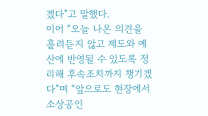겠다”고 말했다.
이어 “오늘 나온 의견을 흘려듣지 않고 제도와 예산에 반영될 수 있도록 정리해 후속조치까지 챙기겠다”며 “앞으로도 현장에서 소상공인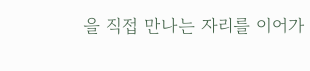을 직접 만나는 자리를 이어가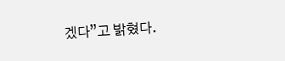겠다”고 밝혔다.